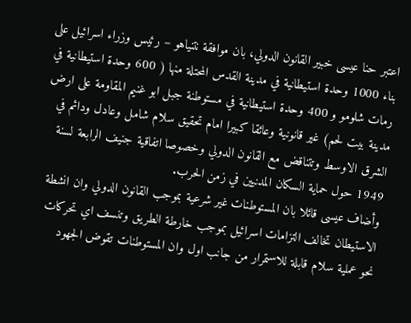اعتبر حنا عيسى خبير القانون الدولي، بان موافقة نتنياهو – رئيس وزراء اسرائيل على بناء 1000 وحدة استيطانية في مدينة القدس المحتلة منها ( 600 وحدة استيطانية في رمات شلومو و 400 وحدة استيطانية في مستوطنة جبل ابو غنيم المقاومة على ارض مدينة بيت لحم) غير قانونية وعائقا كبيرا امام تحقيق سلام شامل وعادل ودائم في الشرق الاوسط وتتناقض مع القانون الدولي وخصوصا اتفاقية جنيف الرابعة لسنة 1949 حول حماية السكان المدنيين في زمن الحرب.
وأضاف عيسى قائلا بان المستوطنات غير شرعية بموجب القانون الدولي وان انشطة الاستيطان تخالف التزامات اسرائيل بموجب خارطة الطريق وتنسف اي تحركات نحو عملية سلام قابلة للاستمرار من جانب اول وان المستوطنات تقوض الجهود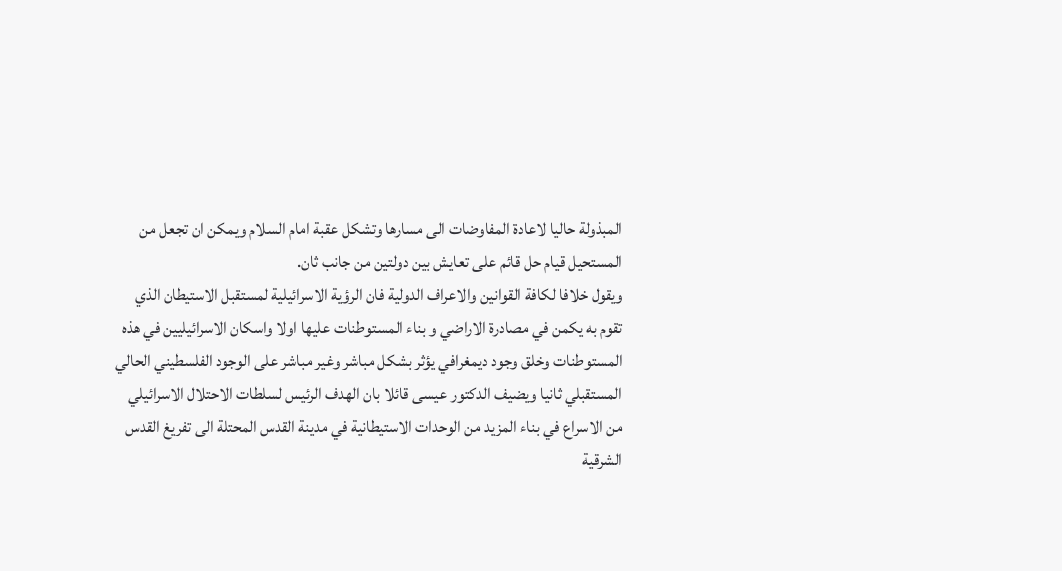المبذولة حاليا لاعادة المفاوضات الى مسارها وتشكل عقبة امام السلام ويمكن ان تجعل من المستحيل قيام حل قائم على تعايش بين دولتين من جانب ثان.
ويقول خلافا لكافة القوانين والاعراف الدولية فان الرؤية الاسرائيلية لمستقبل الاستيطان الذي تقوم به يكمن في مصادرة الاراضي و بناء المستوطنات عليها اولا واسكان الاسرائيليين في هذه المستوطنات وخلق وجود ديمغرافي يؤثر بشكل مباشر وغير مباشر على الوجود الفلسطيني الحالي المستقبلي ثانيا ويضيف الدكتور عيسى قائلا بان الهدف الرئيس لسلطات الاحتلال الاسرائيلي من الاسراع في بناء المزيد من الوحدات الاستيطانية في مدينة القدس المحتلة الى تفريغ القدس الشرقية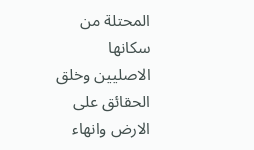المحتلة من سكانها الاصليين وخلق الحقائق على الارض وانهاء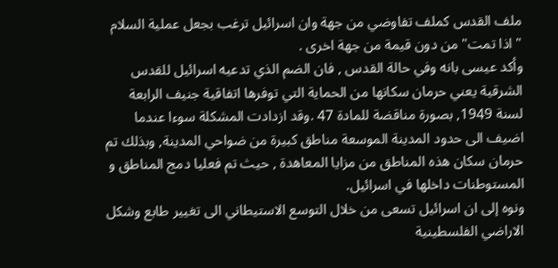ملف القدس كملف تفاوضي من جهة وان اسرائيل ترغب بجعل عملية السلام " اذا تمت" من دون قيمة من جهة اخرى .
وأكد عيسى بانه وفي حالة القدس , فان الضم الذي تدعيه اسرائيل للقدس الشرقية يعني حرمان سكانها من الحماية التي توفرها اتفاقية جنيف الرابعة لسنة 1949, بصورة مناقضة للمادة 47 .وقد ازدادت المشكلة سوءا عندما اضيف الى حدود المدينة الموسعة مناطق كبيرة من ضواحي المدينة, وبذلك تم حرمان سكان هذه المناطق من مزايا المعاهدة , حيث تم فعليا دمج المناطق و المستوطنات داخلها في اسرائيل.
ونوه إلى ان اسرائيل تسعى من خلال التوسع الاستيطاني الى تغيير طابع وشكل الاراضي الفلسطينية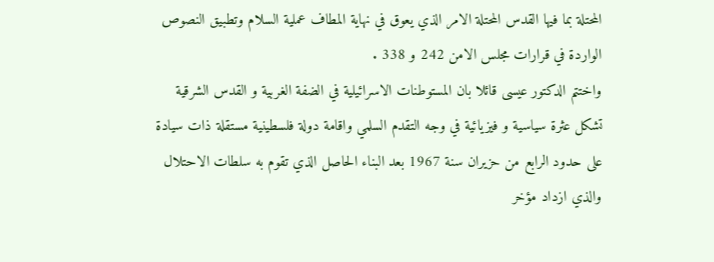المحتلة بما فيها القدس المحتلة الامر الذي يعوق في نهاية المطاف عملية السلام وتطبيق النصوص الواردة في قرارات مجلس الامن 242 و 338 .
واختتم الدكتور عيسى قائلا بان المستوطنات الاسرائيلية في الضفة الغربية و القدس الشرقية تشكل عثرة سياسية و فيزيائية في وجه التقدم السلمي واقامة دولة فلسطينية مستقلة ذات سيادة على حدود الرابع من حزيران سنة 1967 بعد البناء الحاصل الذي تقوم به سلطات الاحتلال والذي ازداد مؤخر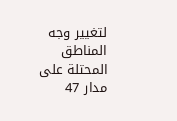لتغيير وجه المناطق المحتلة على مدار 47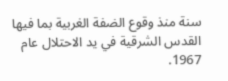سنة منذ وقوع الضفة الغربية بما فيها القدس الشرقية في يد الاحتلال عام 1967.